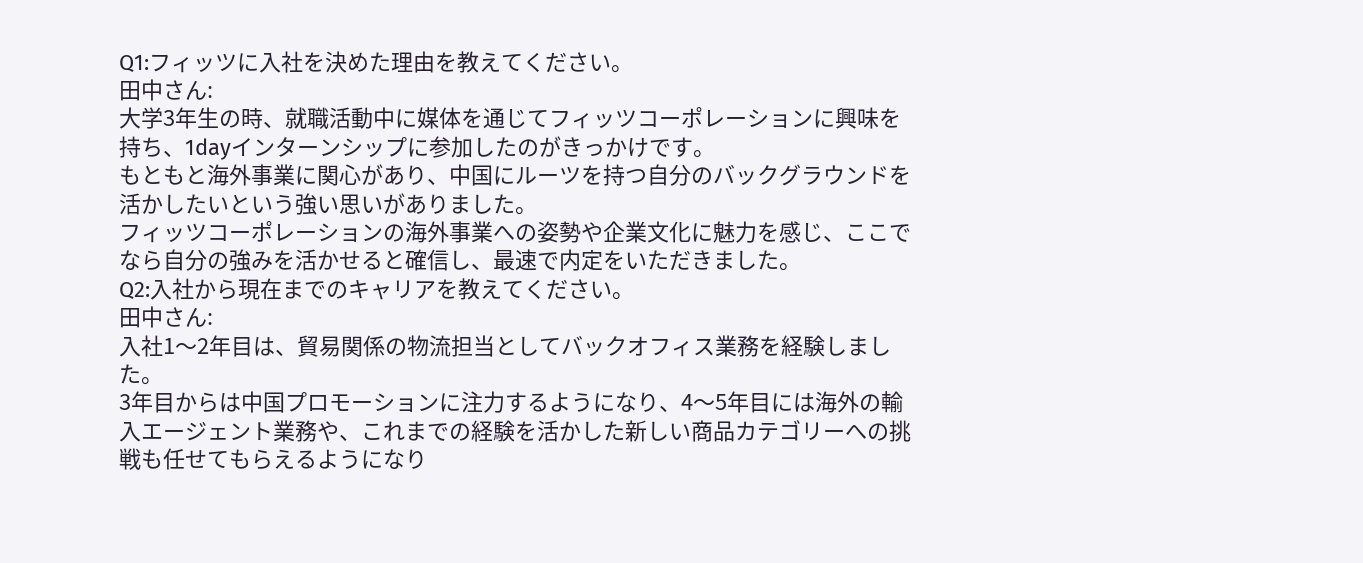Q1:フィッツに入社を決めた理由を教えてください。
田中さん:
大学3年生の時、就職活動中に媒体を通じてフィッツコーポレーションに興味を持ち、1dayインターンシップに参加したのがきっかけです。
もともと海外事業に関心があり、中国にルーツを持つ自分のバックグラウンドを活かしたいという強い思いがありました。
フィッツコーポレーションの海外事業への姿勢や企業文化に魅力を感じ、ここでなら自分の強みを活かせると確信し、最速で内定をいただきました。
Q2:入社から現在までのキャリアを教えてください。
田中さん:
入社1〜2年目は、貿易関係の物流担当としてバックオフィス業務を経験しました。
3年目からは中国プロモーションに注力するようになり、4〜5年目には海外の輸入エージェント業務や、これまでの経験を活かした新しい商品カテゴリーへの挑戦も任せてもらえるようになり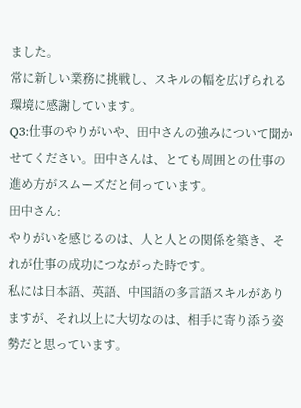ました。
常に新しい業務に挑戦し、スキルの幅を広げられる環境に感謝しています。
Q3:仕事のやりがいや、田中さんの強みについて聞かせてください。田中さんは、とても周囲との仕事の進め方がスムーズだと伺っています。
田中さん:
やりがいを感じるのは、人と人との関係を築き、それが仕事の成功につながった時です。
私には日本語、英語、中国語の多言語スキルがありますが、それ以上に大切なのは、相手に寄り添う姿勢だと思っています。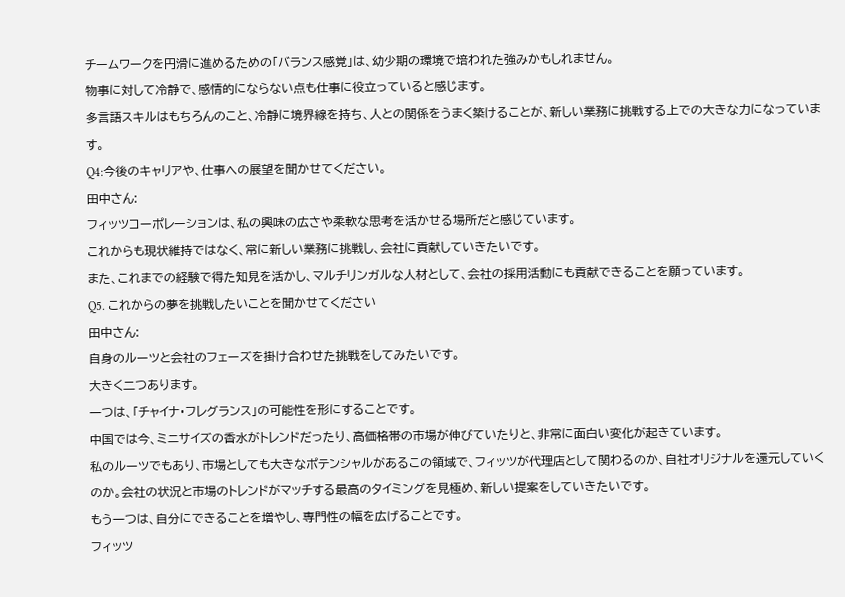チームワークを円滑に進めるための「バランス感覚」は、幼少期の環境で培われた強みかもしれません。
物事に対して冷静で、感情的にならない点も仕事に役立っていると感じます。
多言語スキルはもちろんのこと、冷静に境界線を持ち、人との関係をうまく築けることが、新しい業務に挑戦する上での大きな力になっています。
Q4:今後のキャリアや、仕事への展望を聞かせてください。
田中さん:
フィッツコーポレーションは、私の興味の広さや柔軟な思考を活かせる場所だと感じています。
これからも現状維持ではなく、常に新しい業務に挑戦し、会社に貢献していきたいです。
また、これまでの経験で得た知見を活かし、マルチリンガルな人材として、会社の採用活動にも貢献できることを願っています。
Q5. これからの夢を挑戦したいことを聞かせてください
田中さん:
自身のルーツと会社のフェーズを掛け合わせた挑戦をしてみたいです。
大きく二つあります。
一つは、「チャイナ・フレグランス」の可能性を形にすることです。
中国では今、ミニサイズの香水がトレンドだったり、高価格帯の市場が伸びていたりと、非常に面白い変化が起きています。
私のルーツでもあり、市場としても大きなポテンシャルがあるこの領域で、フィッツが代理店として関わるのか、自社オリジナルを還元していくのか。会社の状況と市場のトレンドがマッチする最高のタイミングを見極め、新しい提案をしていきたいです。
もう一つは、自分にできることを増やし、専門性の幅を広げることです。
フィッツ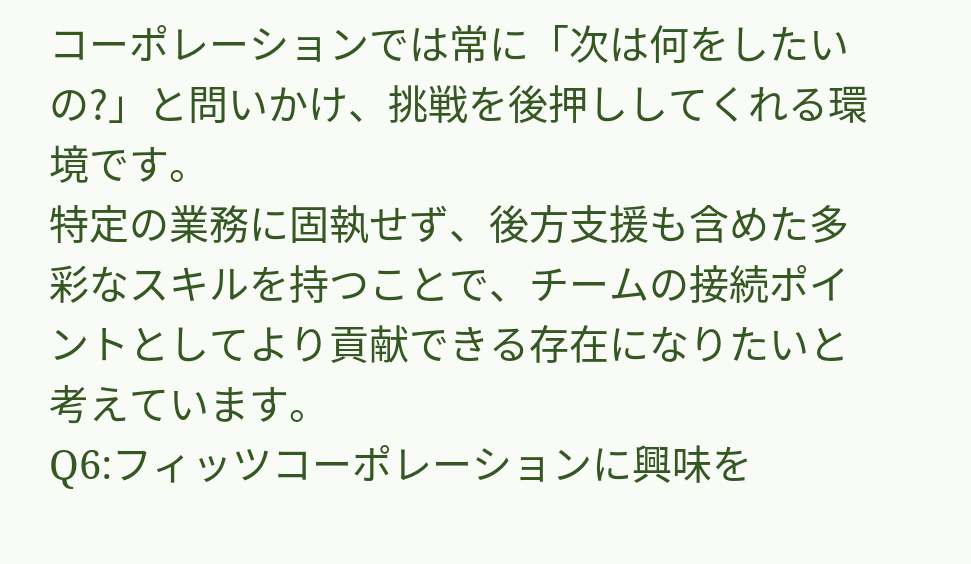コーポレーションでは常に「次は何をしたいの?」と問いかけ、挑戦を後押ししてくれる環境です。
特定の業務に固執せず、後方支援も含めた多彩なスキルを持つことで、チームの接続ポイントとしてより貢献できる存在になりたいと考えています。
Q6:フィッツコーポレーションに興味を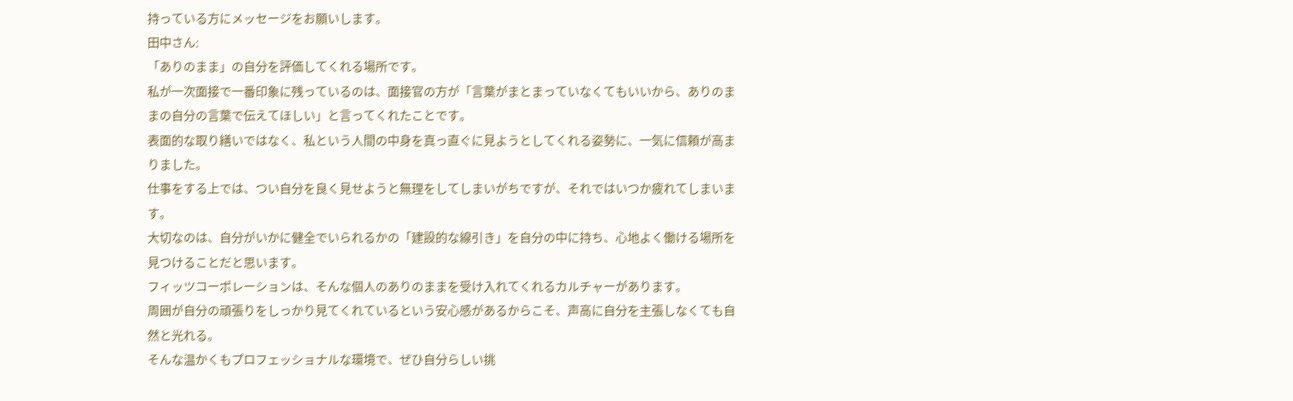持っている方にメッセージをお願いします。
田中さん:
「ありのまま」の自分を評価してくれる場所です。
私が一次面接で一番印象に残っているのは、面接官の方が「言葉がまとまっていなくてもいいから、ありのままの自分の言葉で伝えてほしい」と言ってくれたことです。
表面的な取り繕いではなく、私という人間の中身を真っ直ぐに見ようとしてくれる姿勢に、一気に信頼が高まりました。
仕事をする上では、つい自分を良く見せようと無理をしてしまいがちですが、それではいつか疲れてしまいます。
大切なのは、自分がいかに健全でいられるかの「建設的な線引き」を自分の中に持ち、心地よく働ける場所を見つけることだと思います。
フィッツコーポレーションは、そんな個人のありのままを受け入れてくれるカルチャーがあります。
周囲が自分の頑張りをしっかり見てくれているという安心感があるからこそ、声高に自分を主張しなくても自然と光れる。
そんな温かくもプロフェッショナルな環境で、ぜひ自分らしい挑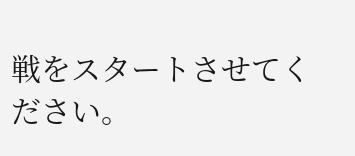戦をスタートさせてください。